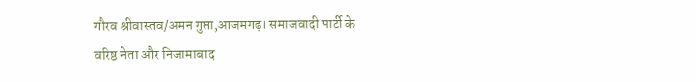गौरव श्रीवास्तव/अमन गुप्ता,आजमगढ़। समाजवादी पार्टी के वरिष्ठ नेता और निजामाबाद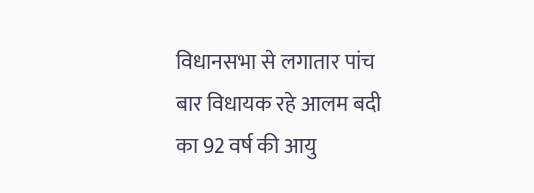विधानसभा से लगातार पांच बार विधायक रहे आलम बदी का 92 वर्ष की आयु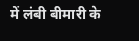में लंबी बीमारी के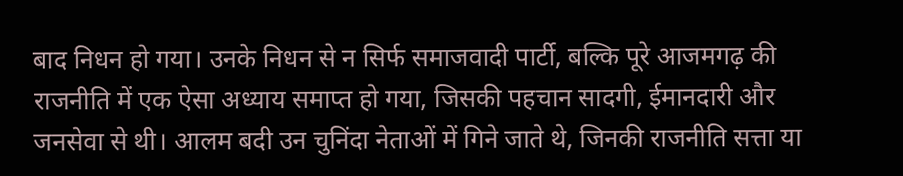बाद निधन हो गया। उनके निधन से न सिर्फ समाजवादी पार्टी, बल्कि पूरे आजमगढ़ की राजनीति में एक ऐसा अध्याय समाप्त हो गया, जिसकी पहचान सादगी, ईमानदारी और जनसेवा से थी। आलम बदी उन चुनिंदा नेताओं में गिने जाते थे, जिनकी राजनीति सत्ता या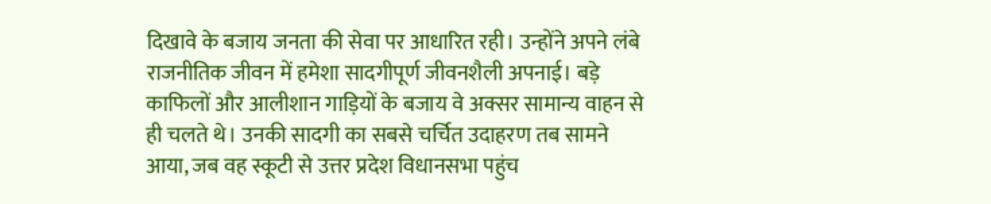दिखावे के बजाय जनता की सेवा पर आधारित रही। उन्होंने अपने लंबे राजनीतिक जीवन में हमेशा सादगीपूर्ण जीवनशैली अपनाई। बड़े काफिलों और आलीशान गाड़ियों के बजाय वे अक्सर सामान्य वाहन से ही चलते थे। उनकी सादगी का सबसे चर्चित उदाहरण तब सामने आया, जब वह स्कूटी से उत्तर प्रदेश विधानसभा पहुंच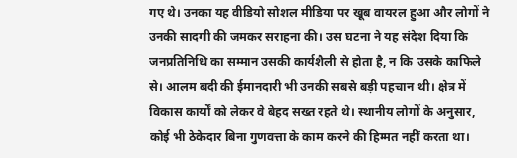गए थे। उनका यह वीडियो सोशल मीडिया पर खूब वायरल हुआ और लोगों ने उनकी सादगी की जमकर सराहना की। उस घटना ने यह संदेश दिया कि जनप्रतिनिधि का सम्मान उसकी कार्यशैली से होता है, न कि उसके काफिले से। आलम बदी की ईमानदारी भी उनकी सबसे बड़ी पहचान थी। क्षेत्र में विकास कार्यों को लेकर वे बेहद सख्त रहते थे। स्थानीय लोगों के अनुसार, कोई भी ठेकेदार बिना गुणवत्ता के काम करने की हिम्मत नहीं करता था।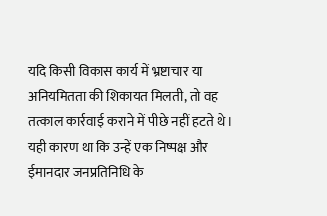यदि किसी विकास कार्य में भ्रष्टाचार या अनियमितता की शिकायत मिलती, तो वह तत्काल कार्रवाई कराने में पीछे नहीं हटते थे। यही कारण था कि उन्हें एक निष्पक्ष और ईमानदार जनप्रतिनिधि के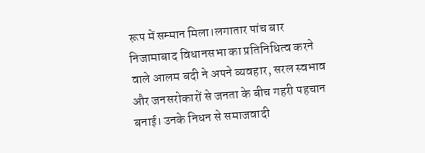रूप में सम्मान मिला।लगातार पांच बार निजामाबाद विधानसभा का प्रतिनिधित्व करने वाले आलम बदी ने अपने व्यवहार, सरल स्वभाव और जनसरोकारों से जनता के बीच गहरी पहचान बनाई। उनके निधन से समाजवादी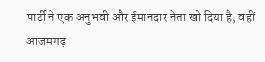पार्टी ने एक अनुभवी और ईमानदार नेता खो दिया है, वहीं आजमगढ़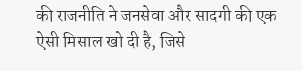की राजनीति ने जनसेवा और सादगी की एक ऐसी मिसाल खो दी है, जिसे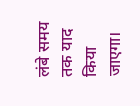लंबे समय तक याद किया जाएगा।